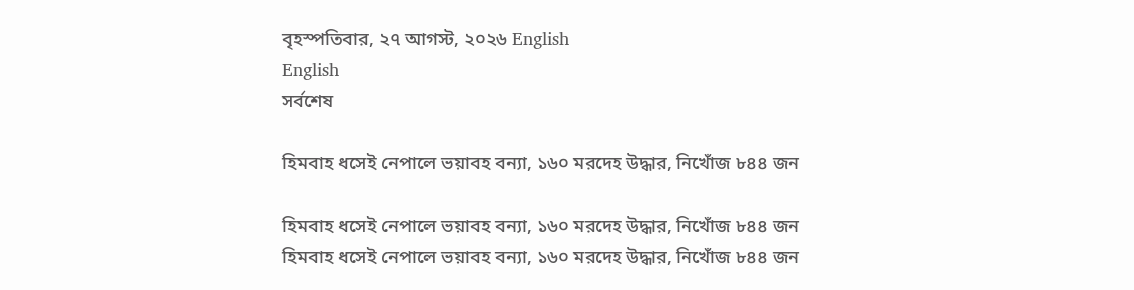বৃহস্পতিবার, ২৭ আগস্ট, ২০২৬ English
English
সর্বশেষ

হিমবাহ ধসেই নেপালে ভয়াবহ বন্যা, ১৬০ মরদেহ উদ্ধার, নিখোঁজ ৮৪৪ জন

হিমবাহ ধসেই নেপালে ভয়াবহ বন্যা, ১৬০ মরদেহ উদ্ধার, নিখোঁজ ৮৪৪ জন
হিমবাহ ধসেই নেপালে ভয়াবহ বন্যা, ১৬০ মরদেহ উদ্ধার, নিখোঁজ ৮৪৪ জন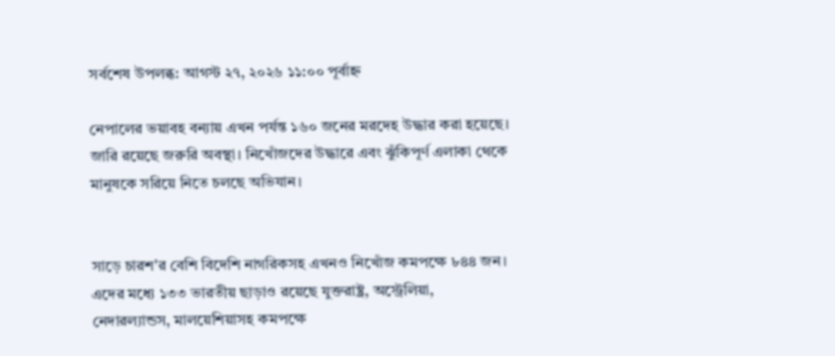সর্বশেষ উপলব্ধ: আগস্ট ২৭, ২০২৬ ১১:০০ পূর্বাহ্ন

নেপালের ভয়াবহ বন্যায় এখন পর্যন্ত ১৬০ জনের মরদেহ উদ্ধার করা হয়েছে। জারি রয়েছে জরুরি অবস্থা। নিখোঁজদের উদ্ধারে এবং ঝুঁকিপূর্ণ এলাকা থেকে মানুষকে সরিয়ে নিতে চলছে অভিযান।


সাড়ে চারশ'র বেশি বিদেশি নাগরিকসহ এখনও নিখোঁজ কমপক্ষে ৮৪৪ জন। এদের মধ্যে ১৩৩ ভারতীয় ছাড়াও রয়েছে যুক্তরাষ্ট্র, অস্ট্রেলিয়া, নেদারল্যান্ডস, মালয়েশিয়াসহ কমপক্ষে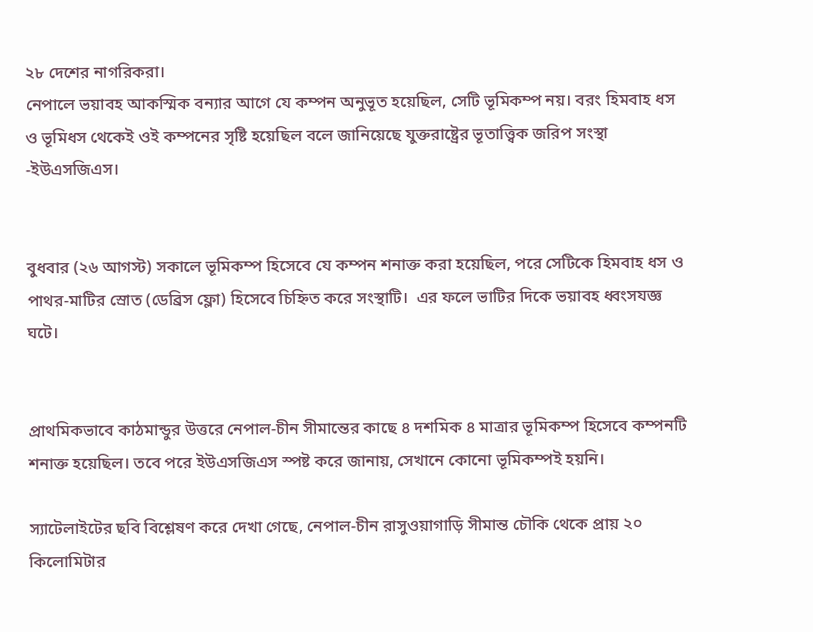২৮ দেশের নাগরিকরা।
নেপালে ভয়াবহ আকস্মিক বন্যার আগে যে কম্পন অনুভূত হয়েছিল, সেটি ভূমিকম্প নয়। বরং হিমবাহ ধস ও ভূমিধস থেকেই ওই কম্পনের সৃষ্টি হয়েছিল বলে জানিয়েছে যুক্তরাষ্ট্রের ভূতাত্ত্বিক জরিপ সংস্থা -ইউএসজিএস।


বুধবার (২৬ আগস্ট) সকালে ভূমিকম্প হিসেবে যে কম্পন শনাক্ত করা হয়েছিল, পরে সেটিকে হিমবাহ ধস ও পাথর-মাটির স্রোত (ডেব্রিস ফ্লো) হিসেবে চিহ্নিত করে সংস্থাটি।  এর ফলে ভাটির দিকে ভয়াবহ ধ্বংসযজ্ঞ ঘটে।


প্রাথমিকভাবে কাঠমান্ডুর উত্তরে নেপাল-চীন সীমান্তের কাছে ৪ দশমিক ৪ মাত্রার ভূমিকম্প হিসেবে কম্পনটি শনাক্ত হয়েছিল। তবে পরে ইউএসজিএস স্পষ্ট করে জানায়, সেখানে কোনো ভূমিকম্পই হয়নি।

স্যাটেলাইটের ছবি বিশ্লেষণ করে দেখা গেছে, নেপাল-চীন রাসুওয়াগাড়ি সীমান্ত চৌকি থেকে প্রায় ২০ কিলোমিটার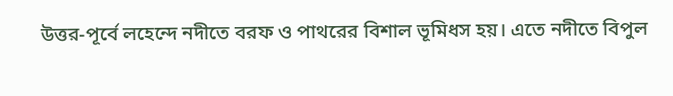উত্তর-পূর্বে লহেন্দে নদীতে বরফ ও পাথরের বিশাল ভূমিধস হয়। এতে নদীতে বিপুল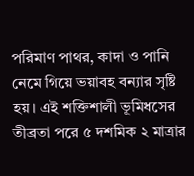পরিমাণ পাথর, কাদা ও পানি নেমে গিয়ে ভয়াবহ বন্যার সৃষ্টি হয়। এই শক্তিশালী ভূমিধসের তীব্রতা পরে ৫ দশমিক ২ মাত্রার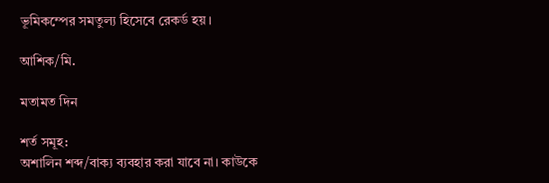ভূমিকম্পের সমতুল্য হিসেবে রেকর্ড হয়।

আশিক/মি.

মতামত দিন

শর্ত সমূহ:
অশালিন শব্দ/বাক্য ব্যবহার করা যাবে না। কাউকে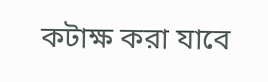কটাক্ষ করা যাবে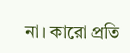না। কারো প্রতি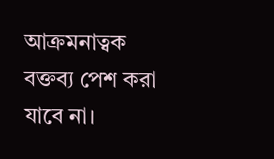আক্রমনাত্বক বক্তব্য পেশ করা যাবে না।